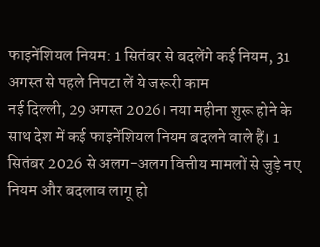फाइनेंशियल नियम: 1 सितंबर से बदलेंगे कई नियम, 31 अगस्त से पहले निपटा लें ये जरूरी काम
नई दिल्ली, 29 अगस्त 2026। नया महीना शुरू होने के साथ देश में कई फाइनेंशियल नियम बदलने वाले हैं। 1 सितंबर 2026 से अलग-अलग वित्तीय मामलों से जुड़े नए नियम और बदलाव लागू हो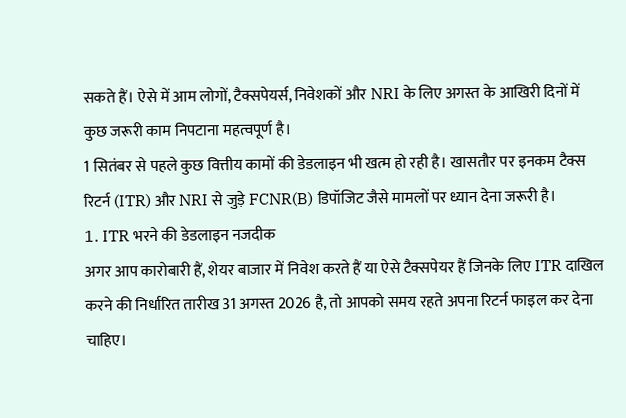सकते हैं। ऐसे में आम लोगों, टैक्सपेयर्स, निवेशकों और NRI के लिए अगस्त के आखिरी दिनों में कुछ जरूरी काम निपटाना महत्वपूर्ण है।
1 सितंबर से पहले कुछ वित्तीय कामों की डेडलाइन भी खत्म हो रही है। खासतौर पर इनकम टैक्स रिटर्न (ITR) और NRI से जुड़े FCNR(B) डिपॉजिट जैसे मामलों पर ध्यान देना जरूरी है।
1. ITR भरने की डेडलाइन नजदीक
अगर आप कारोबारी हैं, शेयर बाजार में निवेश करते हैं या ऐसे टैक्सपेयर हैं जिनके लिए ITR दाखिल करने की निर्धारित तारीख 31 अगस्त 2026 है, तो आपको समय रहते अपना रिटर्न फाइल कर देना चाहिए।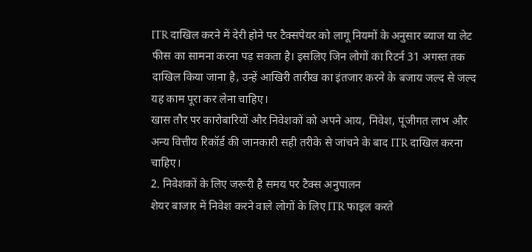ITR दाखिल करने में देरी होने पर टैक्सपेयर को लागू नियमों के अनुसार ब्याज या लेट फीस का सामना करना पड़ सकता है। इसलिए जिन लोगों का रिटर्न 31 अगस्त तक दाखिल किया जाना है, उन्हें आखिरी तारीख का इंतजार करने के बजाय जल्द से जल्द यह काम पूरा कर लेना चाहिए।
खास तौर पर कारोबारियों और निवेशकों को अपने आय, निवेश, पूंजीगत लाभ और अन्य वित्तीय रिकॉर्ड की जानकारी सही तरीके से जांचने के बाद ITR दाखिल करना चाहिए।
2. निवेशकों के लिए जरूरी है समय पर टैक्स अनुपालन
शेयर बाजार में निवेश करने वाले लोगों के लिए ITR फाइल करते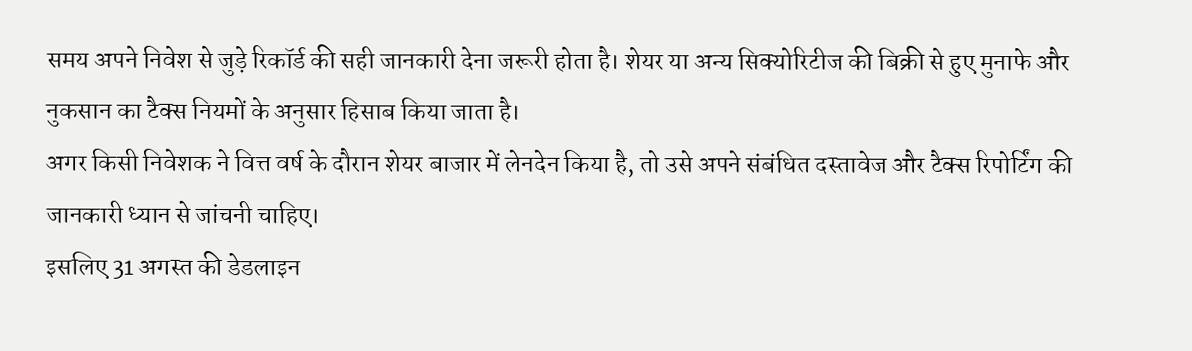समय अपने निवेश से जुड़े रिकॉर्ड की सही जानकारी देना जरूरी होता है। शेयर या अन्य सिक्योरिटीज की बिक्री से हुए मुनाफे और नुकसान का टैक्स नियमों के अनुसार हिसाब किया जाता है।
अगर किसी निवेशक ने वित्त वर्ष के दौरान शेयर बाजार में लेनदेन किया है, तो उसे अपने संबंधित दस्तावेज और टैक्स रिपोर्टिंग की जानकारी ध्यान से जांचनी चाहिए।
इसलिए 31 अगस्त की डेडलाइन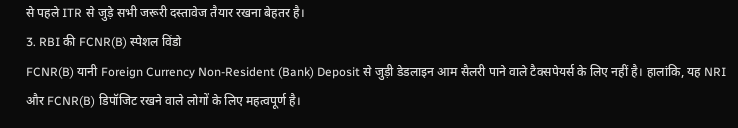से पहले ITR से जुड़े सभी जरूरी दस्तावेज तैयार रखना बेहतर है।
3. RBI की FCNR(B) स्पेशल विंडो
FCNR(B) यानी Foreign Currency Non-Resident (Bank) Deposit से जुड़ी डेडलाइन आम सैलरी पाने वाले टैक्सपेयर्स के लिए नहीं है। हालांकि, यह NRI और FCNR(B) डिपॉजिट रखने वाले लोगों के लिए महत्वपूर्ण है।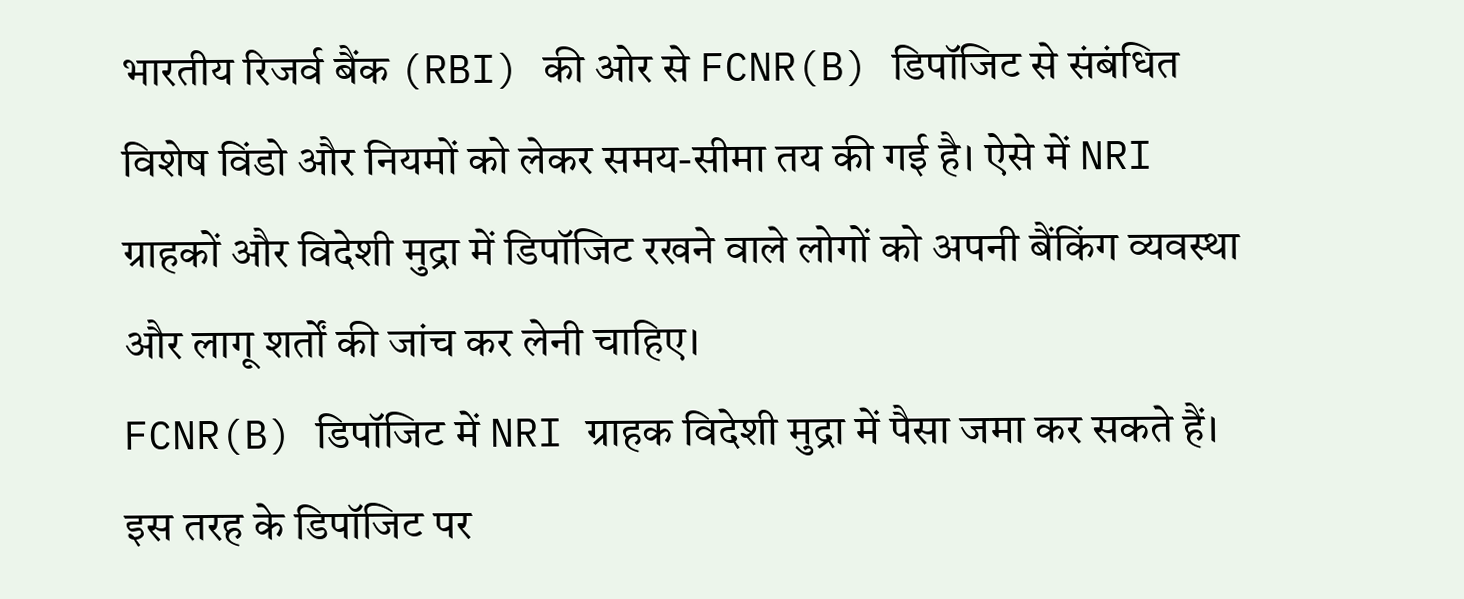भारतीय रिजर्व बैंक (RBI) की ओर से FCNR(B) डिपॉजिट से संबंधित विशेष विंडो और नियमों को लेकर समय-सीमा तय की गई है। ऐसे में NRI ग्राहकों और विदेशी मुद्रा में डिपॉजिट रखने वाले लोगों को अपनी बैंकिंग व्यवस्था और लागू शर्तों की जांच कर लेनी चाहिए।
FCNR(B) डिपॉजिट में NRI ग्राहक विदेशी मुद्रा में पैसा जमा कर सकते हैं। इस तरह के डिपॉजिट पर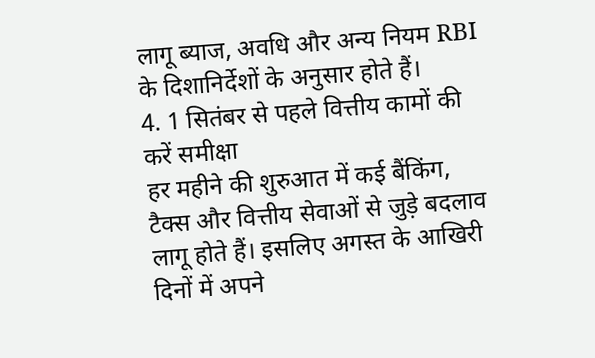लागू ब्याज, अवधि और अन्य नियम RBI के दिशानिर्देशों के अनुसार होते हैं।
4. 1 सितंबर से पहले वित्तीय कामों की करें समीक्षा
हर महीने की शुरुआत में कई बैंकिंग, टैक्स और वित्तीय सेवाओं से जुड़े बदलाव लागू होते हैं। इसलिए अगस्त के आखिरी दिनों में अपने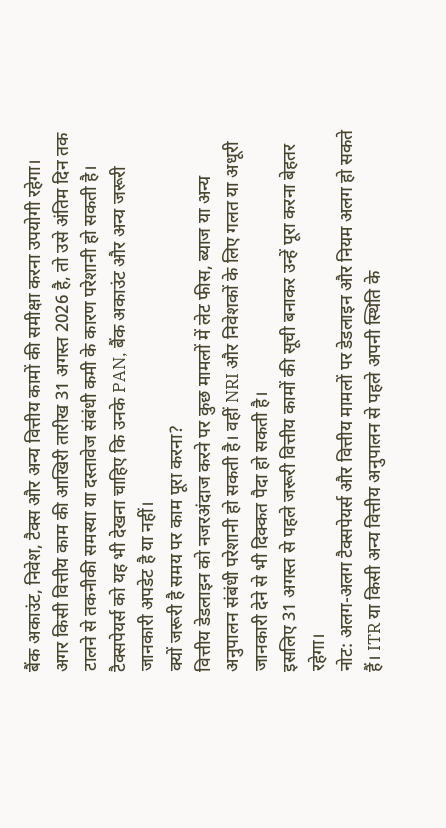बैंक अकाउंट, निवेश, टैक्स और अन्य वित्तीय कामों की समीक्षा करना उपयोगी रहेगा।
अगर किसी वित्तीय काम की आखिरी तारीख 31 अगस्त 2026 है, तो उसे अंतिम दिन तक टालने से तकनीकी समस्या या दस्तावेज संबंधी कमी के कारण परेशानी हो सकती है।
टैक्सपेयर्स को यह भी देखना चाहिए कि उनके PAN, बैंक अकाउंट और अन्य जरूरी जानकारी अपडेट है या नहीं।
क्यों जरूरी है समय पर काम पूरा करना?
वित्तीय डेडलाइन को नजरअंदाज करने पर कुछ मामलों में लेट फीस, ब्याज या अन्य अनुपालन संबंधी परेशानी हो सकती है। वहीं NRI और निवेशकों के लिए गलत या अधूरी जानकारी देने से भी दिक्कत पैदा हो सकती है।
इसलिए 31 अगस्त से पहले जरूरी वित्तीय कामों की सूची बनाकर उन्हें पूरा करना बेहतर रहेगा।
नोट: अलग-अलग टैक्सपेयर्स और वित्तीय मामलों पर डेडलाइन और नियम अलग हो सकते हैं। ITR या किसी अन्य वित्तीय अनुपालन से पहले अपनी स्थिति के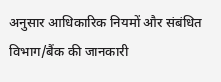अनुसार आधिकारिक नियमों और संबंधित विभाग/बैंक की जानकारी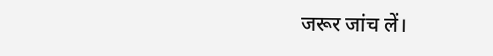जरूर जांच लें।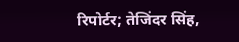रिपोर्टर; तेजिंदर सिंह,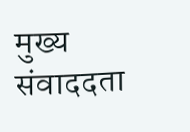मुख्य संवाददता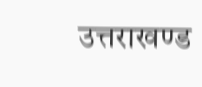उत्तराखण्ड